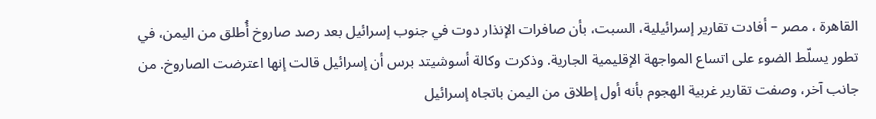القاهرة ، مصر – أفادت تقارير إسرائيلية، السبت، بأن صافرات الإنذار دوت في جنوب إسرائيل بعد رصد صاروخ أُطلق من اليمن، في تطور يسلّط الضوء على اتساع المواجهة الإقليمية الجارية. وذكرت وكالة أسوشيتد برس أن إسرائيل قالت إنها اعترضت الصاروخ. من جانب آخر، وصفت تقارير غربية الهجوم بأنه أول إطلاق من اليمن باتجاه إسرائيل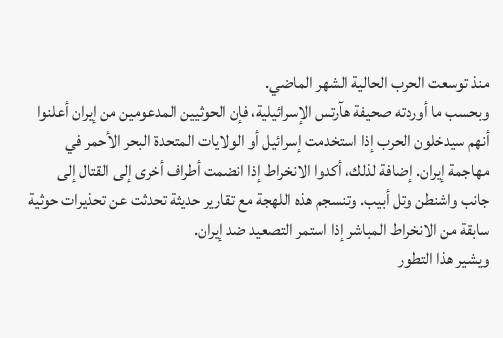منذ توسعت الحرب الحالية الشهر الماضي.
وبحسب ما أوردته صحيفة هآرتس الإسرائيلية، فإن الحوثيين المدعومين من إيران أعلنوا أنهم سيدخلون الحرب إذا استخدمت إسرائيل أو الولايات المتحدة البحر الأحمر في مهاجمة إيران. إضافة لذلك، أكدوا الانخراط إذا انضمت أطراف أخرى إلى القتال إلى جانب واشنطن وتل أبيب. وتنسجم هذه اللهجة مع تقارير حديثة تحدثت عن تحذيرات حوثية سابقة من الانخراط المباشر إذا استمر التصعيد ضد إيران.
ويشير هذا التطور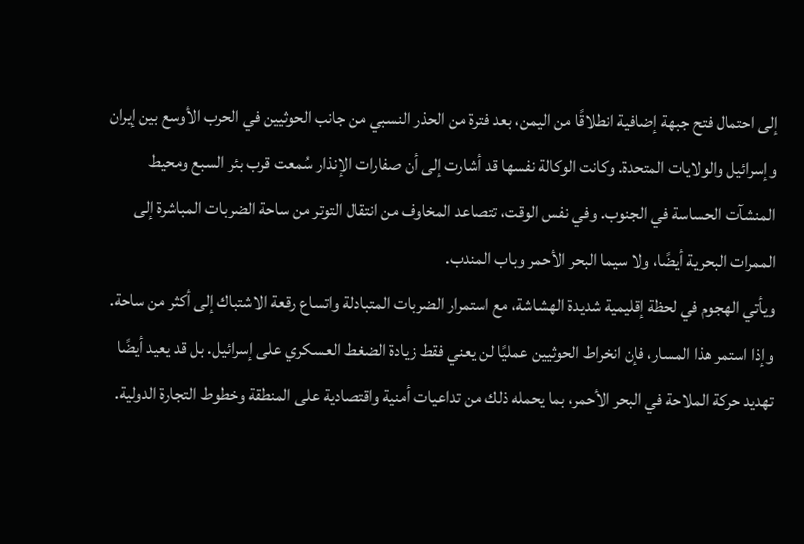إلى احتمال فتح جبهة إضافية انطلاقًا من اليمن، بعد فترة من الحذر النسبي من جانب الحوثيين في الحرب الأوسع بين إيران وإسرائيل والولايات المتحدة. وكانت الوكالة نفسها قد أشارت إلى أن صفارات الإنذار سُمعت قرب بئر السبع ومحيط المنشآت الحساسة في الجنوب. وفي نفس الوقت، تتصاعد المخاوف من انتقال التوتر من ساحة الضربات المباشرة إلى الممرات البحرية أيضًا، ولا سيما البحر الأحمر وباب المندب.
ويأتي الهجوم في لحظة إقليمية شديدة الهشاشة، مع استمرار الضربات المتبادلة واتساع رقعة الاشتباك إلى أكثر من ساحة. وإذا استمر هذا المسار، فإن انخراط الحوثيين عمليًا لن يعني فقط زيادة الضغط العسكري على إسرائيل. بل قد يعيد أيضًا تهديد حركة الملاحة في البحر الأحمر، بما يحمله ذلك من تداعيات أمنية واقتصادية على المنطقة وخطوط التجارة الدولية.